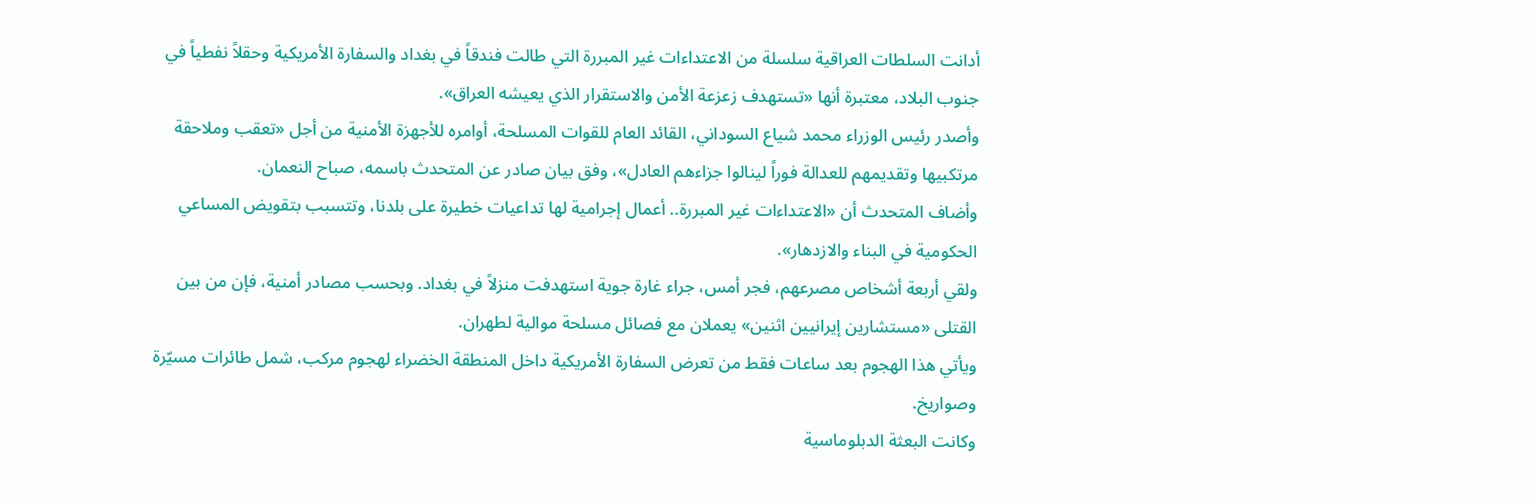أدانت السلطات العراقية سلسلة من الاعتداءات غير المبررة التي طالت فندقاً في بغداد والسفارة الأمريكية وحقلاً نفطياً في جنوب البلاد، معتبرة أنها «تستهدف زعزعة الأمن والاستقرار الذي يعيشه العراق».
وأصدر رئيس الوزراء محمد شياع السوداني، القائد العام للقوات المسلحة، أوامره للأجهزة الأمنية من أجل «تعقب وملاحقة مرتكبيها وتقديمهم للعدالة فوراً لينالوا جزاءهم العادل»، وفق بيان صادر عن المتحدث باسمه، صباح النعمان.
وأضاف المتحدث أن «الاعتداءات غير المبررة.. أعمال إجرامية لها تداعيات خطيرة على بلدنا، وتتسبب بتقويض المساعي الحكومية في البناء والازدهار».
ولقي أربعة أشخاص مصرعهم، فجر أمس، جراء غارة جوية استهدفت منزلاً في بغداد. وبحسب مصادر أمنية، فإن من بين القتلى «مستشارين إيرانيين اثنين» يعملان مع فصائل مسلحة موالية لطهران.
ويأتي هذا الهجوم بعد ساعات فقط من تعرض السفارة الأمريكية داخل المنطقة الخضراء لهجوم مركب، شمل طائرات مسيّرة وصواريخ.
وكانت البعثة الدبلوماسية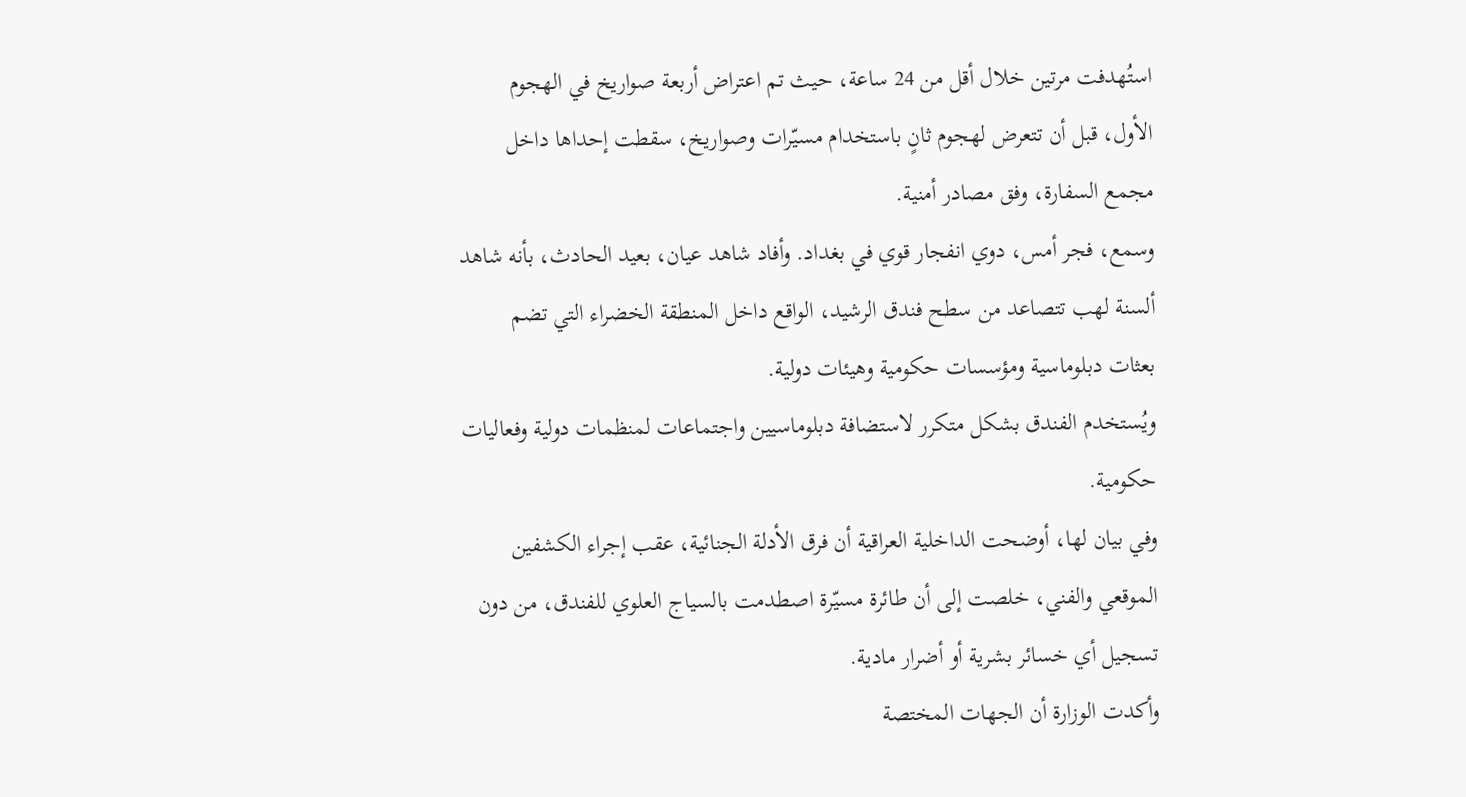استُهدفت مرتين خلال أقل من 24 ساعة، حيث تم اعتراض أربعة صواريخ في الهجوم الأول، قبل أن تتعرض لهجوم ثانٍ باستخدام مسيّرات وصواريخ، سقطت إحداها داخل مجمع السفارة، وفق مصادر أمنية.
وسمع، فجر أمس، دوي انفجار قوي في بغداد. وأفاد شاهد عيان، بعيد الحادث، بأنه شاهد ألسنة لهب تتصاعد من سطح فندق الرشيد، الواقع داخل المنطقة الخضراء التي تضم بعثات دبلوماسية ومؤسسات حكومية وهيئات دولية.
ويُستخدم الفندق بشكل متكرر لاستضافة دبلوماسيين واجتماعات لمنظمات دولية وفعاليات حكومية.
وفي بيان لها، أوضحت الداخلية العراقية أن فرق الأدلة الجنائية، عقب إجراء الكشفين الموقعي والفني، خلصت إلى أن طائرة مسيّرة اصطدمت بالسياج العلوي للفندق، من دون تسجيل أي خسائر بشرية أو أضرار مادية.
وأكدت الوزارة أن الجهات المختصة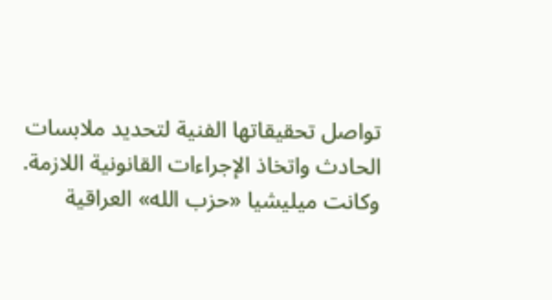تواصل تحقيقاتها الفنية لتحديد ملابسات الحادث واتخاذ الإجراءات القانونية اللازمة.
وكانت ميليشيا «حزب الله» العراقية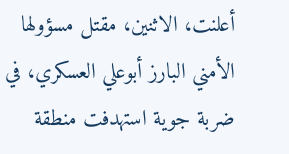أعلنت، الاثنين، مقتل مسؤولها الأمني البارز أبوعلي العسكري، في ضربة جوية استهدفت منطقة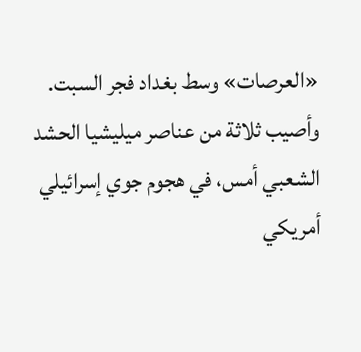«العرصات» وسط بغداد فجر السبت.
وأصيب ثلاثة من عناصر ميليشيا الحشد الشعبي أمس، في هجوم جوي إسرائيلي أمريكي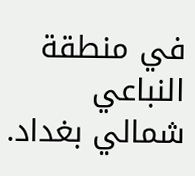في منطقة النباعي شمالي بغداد.